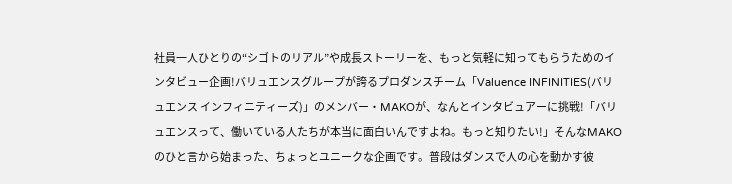社員一人ひとりの“シゴトのリアル”や成長ストーリーを、もっと気軽に知ってもらうためのインタビュー企画!バリュエンスグループが誇るプロダンスチーム「Valuence INFINITIES(バリュエンス インフィニティーズ)」のメンバー・MAKOが、なんとインタビュアーに挑戦!「バリュエンスって、働いている人たちが本当に面白いんですよね。もっと知りたい!」そんなMAKOのひと言から始まった、ちょっとユニークな企画です。普段はダンスで人の心を動かす彼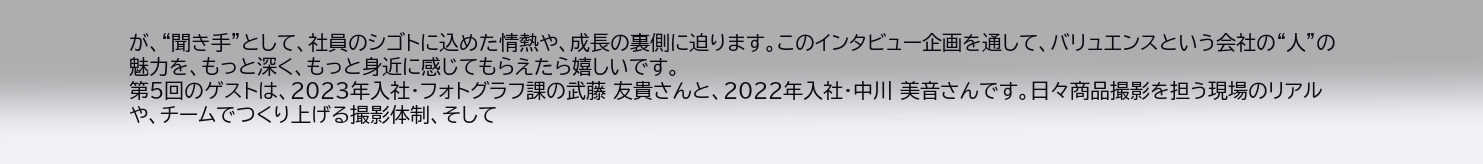が、“聞き手”として、社員のシゴトに込めた情熱や、成長の裏側に迫ります。このインタビュー企画を通して、バリュエンスという会社の“人”の魅力を、もっと深く、もっと身近に感じてもらえたら嬉しいです。
第5回のゲストは、2023年入社・フォトグラフ課の武藤 友貴さんと、2022年入社・中川 美音さんです。日々商品撮影を担う現場のリアルや、チームでつくり上げる撮影体制、そして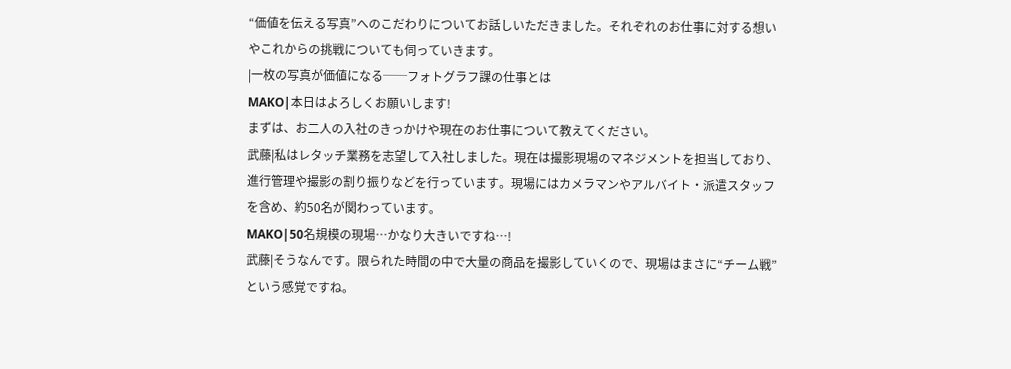“価値を伝える写真”へのこだわりについてお話しいただきました。それぞれのお仕事に対する想いやこれからの挑戦についても伺っていきます。
|一枚の写真が価値になる──フォトグラフ課の仕事とは
MAKO|本日はよろしくお願いします!
まずは、お二人の入社のきっかけや現在のお仕事について教えてください。
武藤|私はレタッチ業務を志望して入社しました。現在は撮影現場のマネジメントを担当しており、進行管理や撮影の割り振りなどを行っています。現場にはカメラマンやアルバイト・派遣スタッフを含め、約50名が関わっています。
MAKO|50名規模の現場…かなり大きいですね…!
武藤|そうなんです。限られた時間の中で大量の商品を撮影していくので、現場はまさに“チーム戦”という感覚ですね。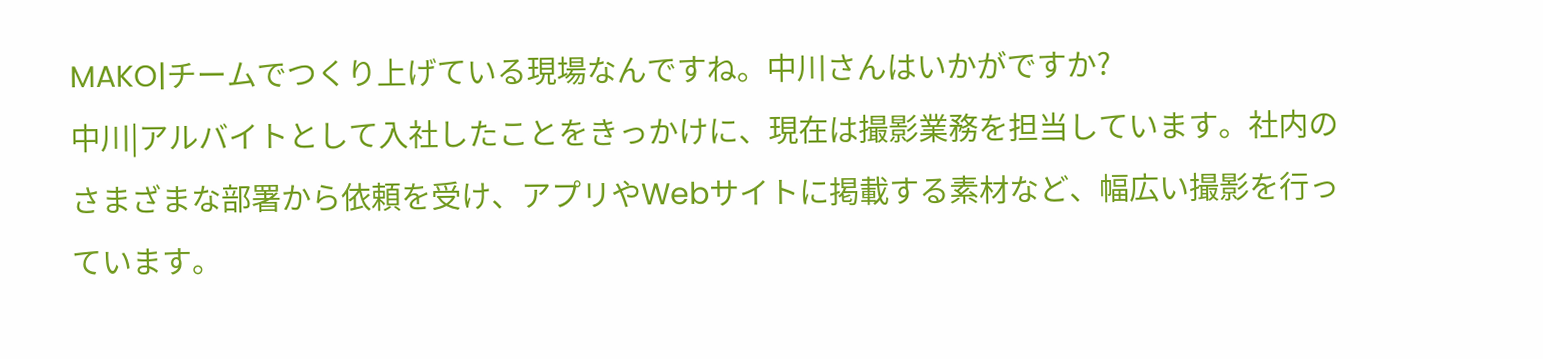MAKO|チームでつくり上げている現場なんですね。中川さんはいかがですか?
中川|アルバイトとして入社したことをきっかけに、現在は撮影業務を担当しています。社内のさまざまな部署から依頼を受け、アプリやWebサイトに掲載する素材など、幅広い撮影を行っています。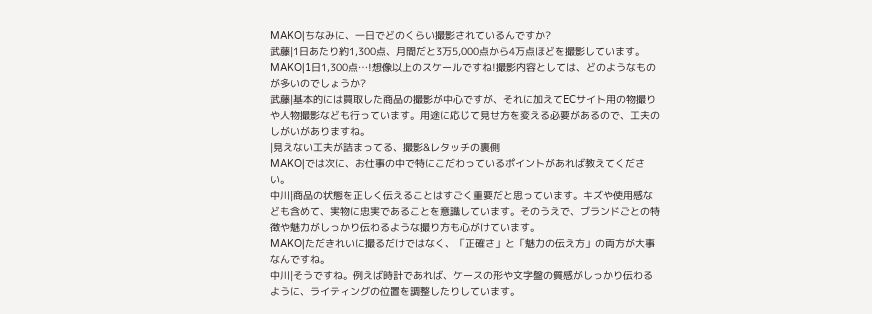MAKO|ちなみに、一日でどのくらい撮影されているんですか?
武藤|1日あたり約1,300点、月間だと3万5,000点から4万点ほどを撮影しています。
MAKO|1日1,300点…!想像以上のスケールですね!撮影内容としては、どのようなものが多いのでしょうか?
武藤|基本的には買取した商品の撮影が中心ですが、それに加えてECサイト用の物撮りや人物撮影なども行っています。用途に応じて見せ方を変える必要があるので、工夫のしがいがありますね。
|見えない工夫が詰まってる、撮影&レタッチの裏側
MAKO|では次に、お仕事の中で特にこだわっているポイントがあれば教えてください。
中川|商品の状態を正しく伝えることはすごく重要だと思っています。キズや使用感なども含めて、実物に忠実であることを意識しています。そのうえで、ブランドごとの特徴や魅力がしっかり伝わるような撮り方も心がけています。
MAKO|ただきれいに撮るだけではなく、「正確さ」と「魅力の伝え方」の両方が大事なんですね。
中川|そうですね。例えば時計であれば、ケースの形や文字盤の質感がしっかり伝わるように、ライティングの位置を調整したりしています。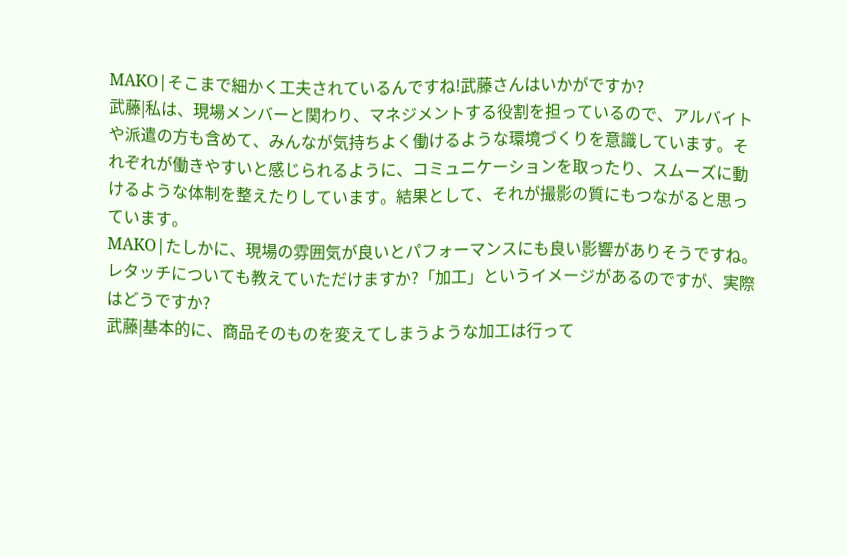MAKO|そこまで細かく工夫されているんですね!武藤さんはいかがですか?
武藤|私は、現場メンバーと関わり、マネジメントする役割を担っているので、アルバイトや派遣の方も含めて、みんなが気持ちよく働けるような環境づくりを意識しています。それぞれが働きやすいと感じられるように、コミュニケーションを取ったり、スムーズに動けるような体制を整えたりしています。結果として、それが撮影の質にもつながると思っています。
MAKO|たしかに、現場の雰囲気が良いとパフォーマンスにも良い影響がありそうですね。レタッチについても教えていただけますか?「加工」というイメージがあるのですが、実際はどうですか?
武藤|基本的に、商品そのものを変えてしまうような加工は行って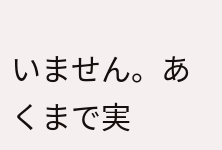いません。あくまで実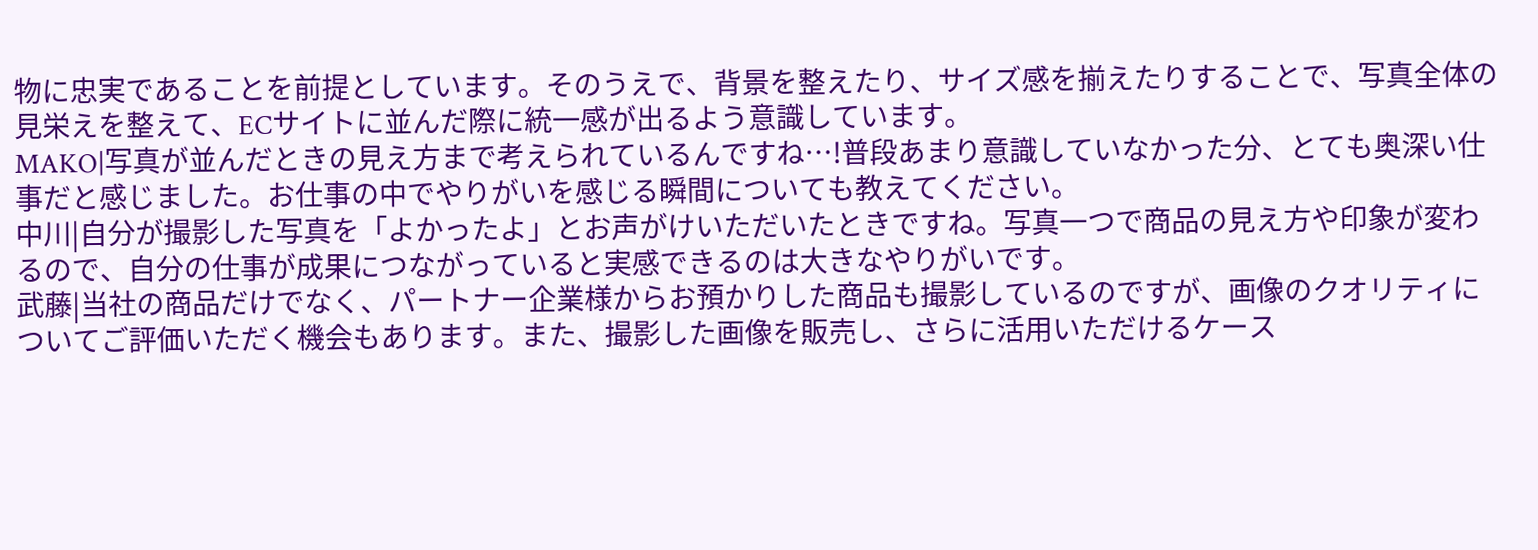物に忠実であることを前提としています。そのうえで、背景を整えたり、サイズ感を揃えたりすることで、写真全体の見栄えを整えて、ECサイトに並んだ際に統一感が出るよう意識しています。
MAKO|写真が並んだときの見え方まで考えられているんですね…!普段あまり意識していなかった分、とても奥深い仕事だと感じました。お仕事の中でやりがいを感じる瞬間についても教えてください。
中川|自分が撮影した写真を「よかったよ」とお声がけいただいたときですね。写真一つで商品の見え方や印象が変わるので、自分の仕事が成果につながっていると実感できるのは大きなやりがいです。
武藤|当社の商品だけでなく、パートナー企業様からお預かりした商品も撮影しているのですが、画像のクオリティについてご評価いただく機会もあります。また、撮影した画像を販売し、さらに活用いただけるケース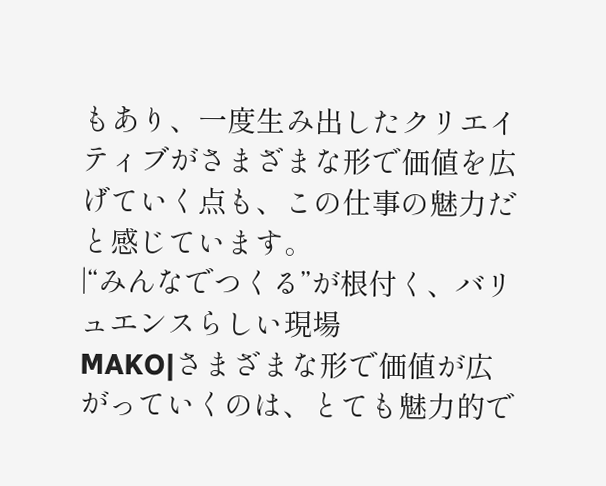もあり、一度生み出したクリエイティブがさまざまな形で価値を広げていく点も、この仕事の魅力だと感じています。
|“みんなでつくる”が根付く、バリュエンスらしい現場
MAKO|さまざまな形で価値が広がっていくのは、とても魅力的で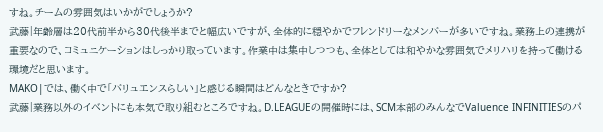すね。チームの雰囲気はいかがでしょうか?
武藤|年齢層は20代前半から30代後半までと幅広いですが、全体的に穏やかでフレンドリーなメンバーが多いですね。業務上の連携が重要なので、コミュニケーションはしっかり取っています。作業中は集中しつつも、全体としては和やかな雰囲気でメリハリを持って働ける環境だと思います。
MAKO|では、働く中で「バリュエンスらしい」と感じる瞬間はどんなときですか?
武藤|業務以外のイベントにも本気で取り組むところですね。D.LEAGUEの開催時には、SCM本部のみんなでValuence INFINITIESのパ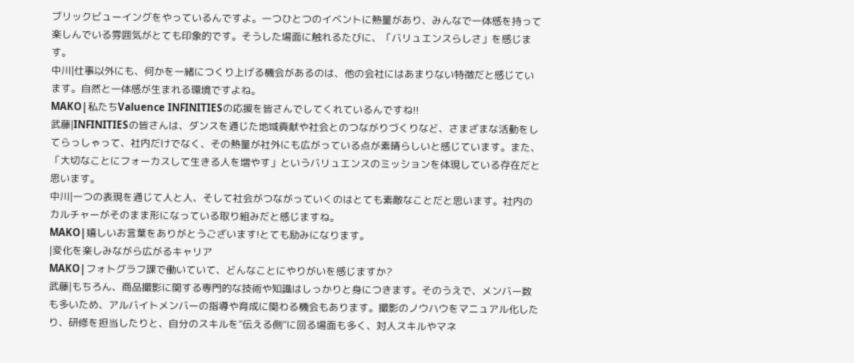ブリックビューイングをやっているんですよ。一つひとつのイベントに熱量があり、みんなで一体感を持って楽しんでいる雰囲気がとても印象的です。そうした場面に触れるたびに、「バリュエンスらしさ」を感じます。
中川|仕事以外にも、何かを一緒につくり上げる機会があるのは、他の会社にはあまりない特徴だと感じています。自然と一体感が生まれる環境ですよね。
MAKO|私たちValuence INFINITIESの応援を皆さんでしてくれているんですね!!
武藤|INFINITIESの皆さんは、ダンスを通じた地域貢献や社会とのつながりづくりなど、さまざまな活動をしてらっしゃって、社内だけでなく、その熱量が社外にも広がっている点が素晴らしいと感じています。また、「大切なことにフォーカスして生きる人を増やす」というバリュエンスのミッションを体現している存在だと思います。
中川|一つの表現を通じて人と人、そして社会がつながっていくのはとても素敵なことだと思います。社内のカルチャーがそのまま形になっている取り組みだと感じますね。
MAKO|嬉しいお言葉をありがとうございます!とても励みになります。
|変化を楽しみながら広がるキャリア
MAKO|フォトグラフ課で働いていて、どんなことにやりがいを感じますか?
武藤|もちろん、商品撮影に関する専門的な技術や知識はしっかりと身につきます。そのうえで、メンバー数も多いため、アルバイトメンバーの指導や育成に関わる機会もあります。撮影のノウハウをマニュアル化したり、研修を担当したりと、自分のスキルを“伝える側”に回る場面も多く、対人スキルやマネ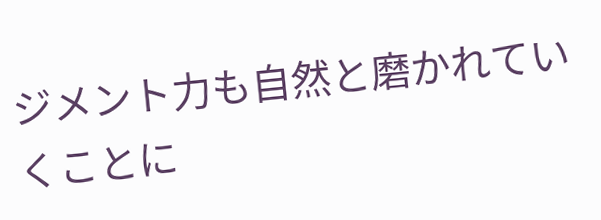ジメント力も自然と磨かれていくことに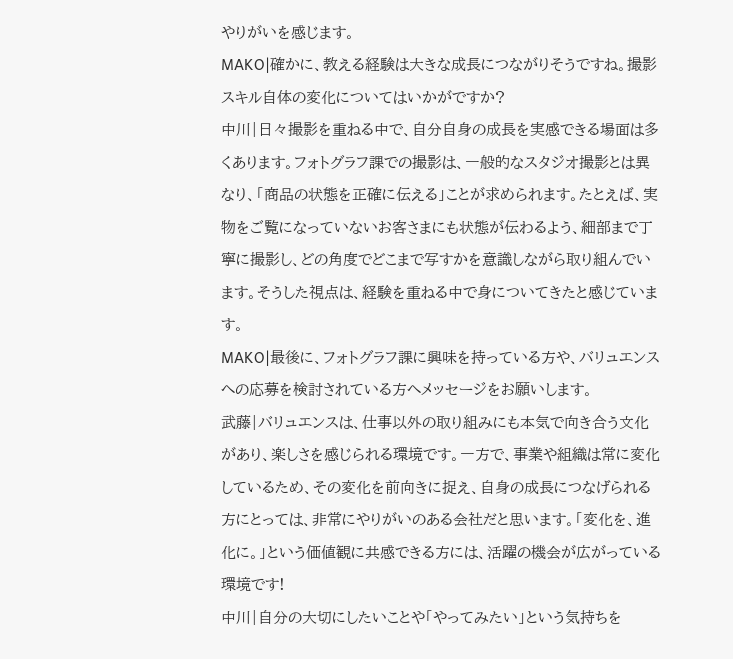やりがいを感じます。
MAKO|確かに、教える経験は大きな成長につながりそうですね。撮影スキル自体の変化についてはいかがですか?
中川|日々撮影を重ねる中で、自分自身の成長を実感できる場面は多くあります。フォトグラフ課での撮影は、一般的なスタジオ撮影とは異なり、「商品の状態を正確に伝える」ことが求められます。たとえば、実物をご覧になっていないお客さまにも状態が伝わるよう、細部まで丁寧に撮影し、どの角度でどこまで写すかを意識しながら取り組んでいます。そうした視点は、経験を重ねる中で身についてきたと感じています。
MAKO|最後に、フォトグラフ課に興味を持っている方や、バリュエンスへの応募を検討されている方へメッセージをお願いします。
武藤|バリュエンスは、仕事以外の取り組みにも本気で向き合う文化があり、楽しさを感じられる環境です。一方で、事業や組織は常に変化しているため、その変化を前向きに捉え、自身の成長につなげられる方にとっては、非常にやりがいのある会社だと思います。「変化を、進化に。」という価値観に共感できる方には、活躍の機会が広がっている環境です!
中川|自分の大切にしたいことや「やってみたい」という気持ちを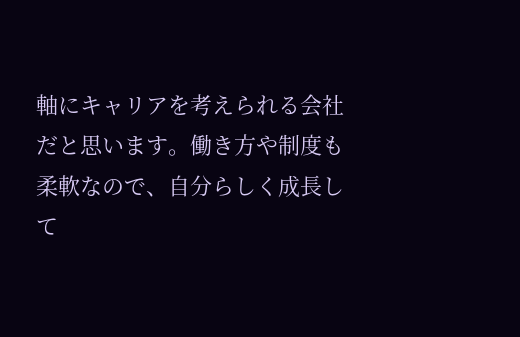軸にキャリアを考えられる会社だと思います。働き方や制度も柔軟なので、自分らしく成長して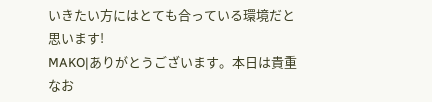いきたい方にはとても合っている環境だと思います!
MAKO|ありがとうございます。本日は貴重なお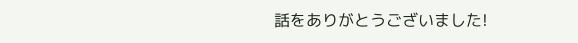話をありがとうございました!